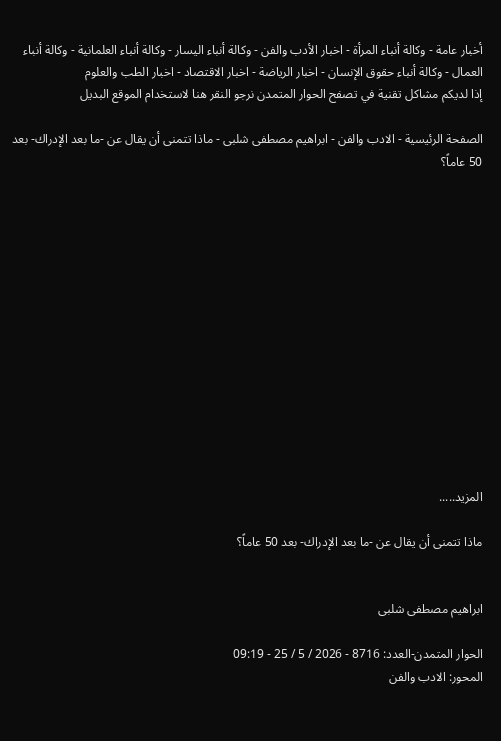أخبار عامة - وكالة أنباء المرأة - اخبار الأدب والفن - وكالة أنباء اليسار - وكالة أنباء العلمانية - وكالة أنباء العمال - وكالة أنباء حقوق الإنسان - اخبار الرياضة - اخبار الاقتصاد - اخبار الطب والعلوم
إذا لديكم مشاكل تقنية في تصفح الحوار المتمدن نرجو النقر هنا لاستخدام الموقع البديل

الصفحة الرئيسية - الادب والفن - ابراهيم مصطفى شلبى - ماذا تتمنى أن يقال عن -ما بعد الإدراك- بعد 50 عاماً؟














المزيد.....

ماذا تتمنى أن يقال عن -ما بعد الإدراك- بعد 50 عاماً؟


ابراهيم مصطفى شلبى

الحوار المتمدن-العدد: 8716 - 2026 / 5 / 25 - 09:19
المحور: الادب والفن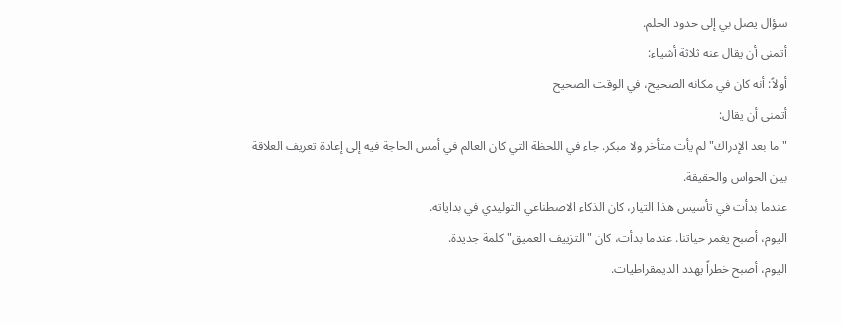سؤال يصل بي إلى حدود الحلم.
أتمنى أن يقال عنه ثلاثة أشياء:
أولاً: أنه كان في مكانه الصحيح، في الوقت الصحيح
أتمنى أن يقال:
"ما بعد الإدراك" لم يأت متأخر ولا مبكر. جاء في اللحظة التي كان العالم في أمس الحاجة فيه إلى إعادة تعريف العلاقة بين الحواس والحقيقة.
عندما بدأت في تأسيس هذا التيار، كان الذكاء الاصطناعي التوليدي في بداياته.
اليوم، أصبح يغمر حياتنا. عندما بدأت، كان "التزييف العميق" كلمة جديدة.
اليوم، أصبح خطراً يهدد الديمقراطيات.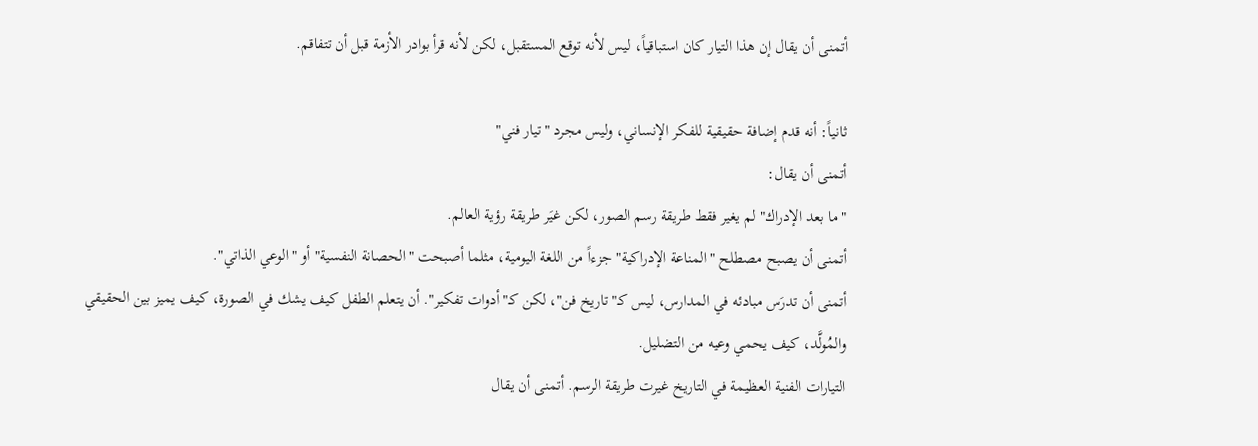أتمنى أن يقال إن هذا التيار كان استباقياً، ليس لأنه توقع المستقبل، لكن لأنه قرأ بوادر الأزمة قبل أن تتفاقم.

ثانياً: أنه قدم إضافة حقيقية للفكر الإنساني، وليس مجرد "تيار فني"
أتمنى أن يقال:
"ما بعد الإدراك" لم يغير فقط طريقة رسم الصور، لكن غيَر طريقة رؤية العالم.
أتمنى أن يصبح مصطلح "المناعة الإدراكية" جزءاً من اللغة اليومية، مثلما أصبحت "الحصانة النفسية" أو "الوعي الذاتي".
أتمنى أن تدرَس مبادئه في المدارس، ليس كـ"تاريخ فن"، لكن كـ"أدوات تفكير". أن يتعلم الطفل كيف يشك في الصورة، كيف يميز بين الحقيقي والمُولَّد، كيف يحمي وعيه من التضليل.
التيارات الفنية العظيمة في التاريخ غيرت طريقة الرسم. أتمنى أن يقال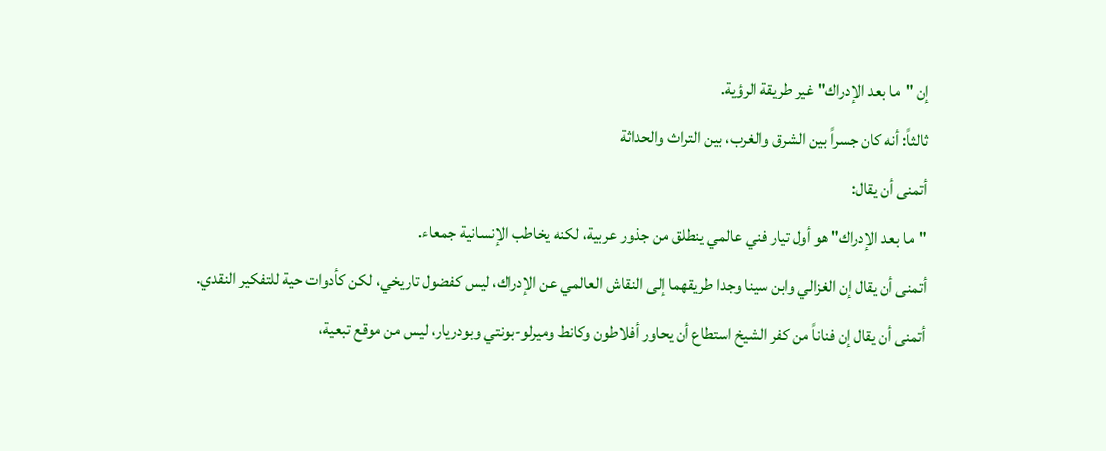إن "ما بعد الإدراك" غير طريقة الرؤية.
ثالثاً: أنه كان جسراً بين الشرق والغرب، بين التراث والحداثة
أتمنى أن يقال:
"ما بعد الإدراك" هو أول تيار فني عالمي ينطلق من جذور عربية، لكنه يخاطب الإنسانية جمعاء.
أتمنى أن يقال إن الغزالي وابن سينا وجدا طريقهما إلى النقاش العالمي عن الإدراك، ليس كفضول تاريخي، لكن كأدوات حية للتفكير النقدي.
أتمنى أن يقال إن فناناً من كفر الشيخ استطاع أن يحاور أفلاطون وكانط وميرلو-بونتي وبودريار، ليس من موقع تبعية،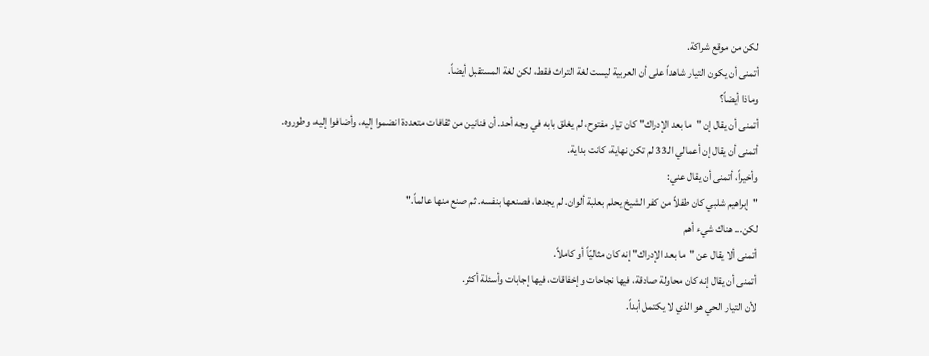لكن من موقع شراكة.
أتمنى أن يكون التيار شاهداً على أن العربية ليست لغة التراث فقط، لكن لغة المستقبل أيضاً.
وماذا أيضاً؟
أتمنى أن يقال إن "ما بعد الإدراك" كان تيار مفتوح، لم يغلق بابه في وجه أحد. أن فنانين من ثقافات متعددة انضموا إليه، وأضافوا إليه، وطوروه.
أتمنى أن يقال إن أعمالي الـ33 لم تكن نهاية، كانت بداية.
وأخيراً، أتمنى أن يقال عني:
"إبراهيم شلبي كان طفلاً من كفر الشيخ يحلم بعلبة ألوان. لم يجدها، فصنعها بنفسه. ثم صنع منها عالماً."
لكن... هناك شيء أهم
أتمنى ألا يقال عن "ما بعد الإدراك" إنه كان مثاليّاً أو كاملاً.
أتمنى أن يقال إنه كان محاولة صادقة، فيها نجاحات وإخفاقات، فيها إجابات وأسئلة أكثر.
لأن التيار الحي هو الذي لا يكتمل أبداً.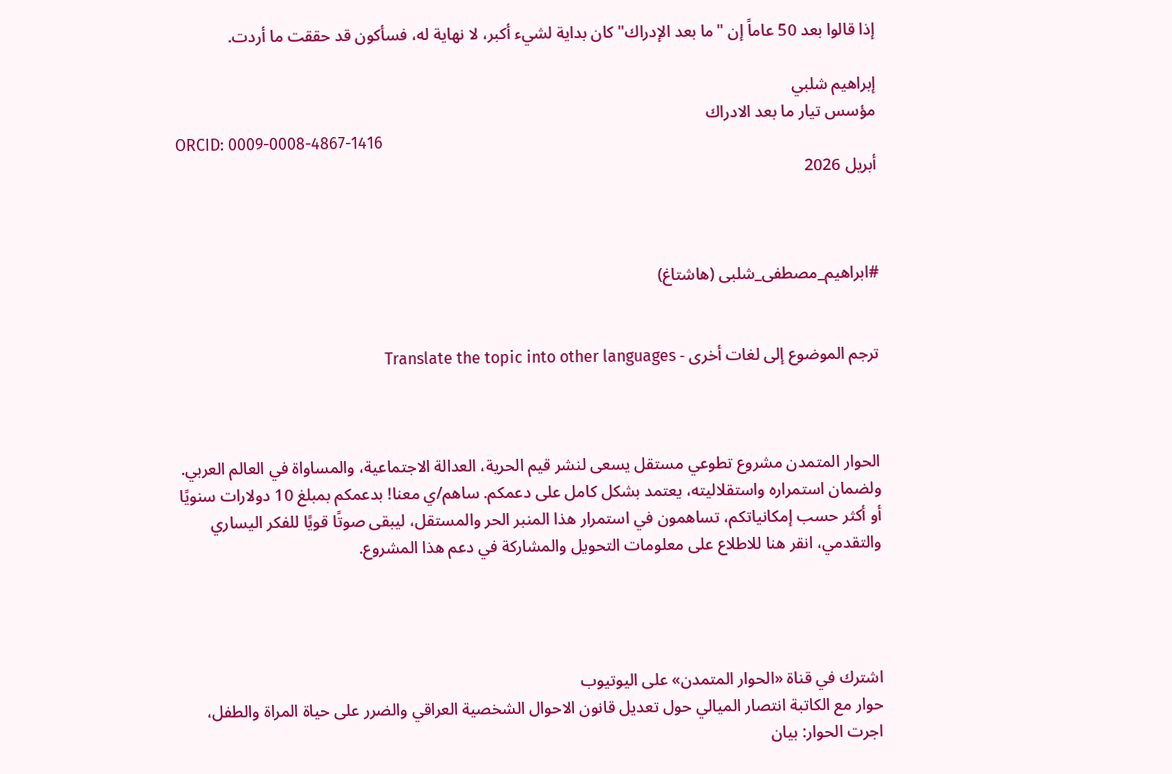إذا قالوا بعد 50 عاماً إن "ما بعد الإدراك" كان بداية لشيء أكبر، لا نهاية له، فسأكون قد حققت ما أردت.

إبراهيم شلبي
مؤسس تيار ما بعد الادراك
ORCID: 0009-0008-4867-1416
أبريل 2026



#ابراهيم_مصطفى_شلبى (هاشتاغ)


ترجم الموضوع إلى لغات أخرى - Translate the topic into other languages



الحوار المتمدن مشروع تطوعي مستقل يسعى لنشر قيم الحرية، العدالة الاجتماعية، والمساواة في العالم العربي. ولضمان استمراره واستقلاليته، يعتمد بشكل كامل على دعمكم. ساهم/ي معنا! بدعمكم بمبلغ 10 دولارات سنويًا أو أكثر حسب إمكانياتكم، تساهمون في استمرار هذا المنبر الحر والمستقل، ليبقى صوتًا قويًا للفكر اليساري والتقدمي، انقر هنا للاطلاع على معلومات التحويل والمشاركة في دعم هذا المشروع.




اشترك في قناة «الحوار المتمدن» على اليوتيوب
حوار مع الكاتبة انتصار الميالي حول تعديل قانون الاحوال الشخصية العراقي والضرر على حياة المراة والطفل، اجرت الحوار: بيان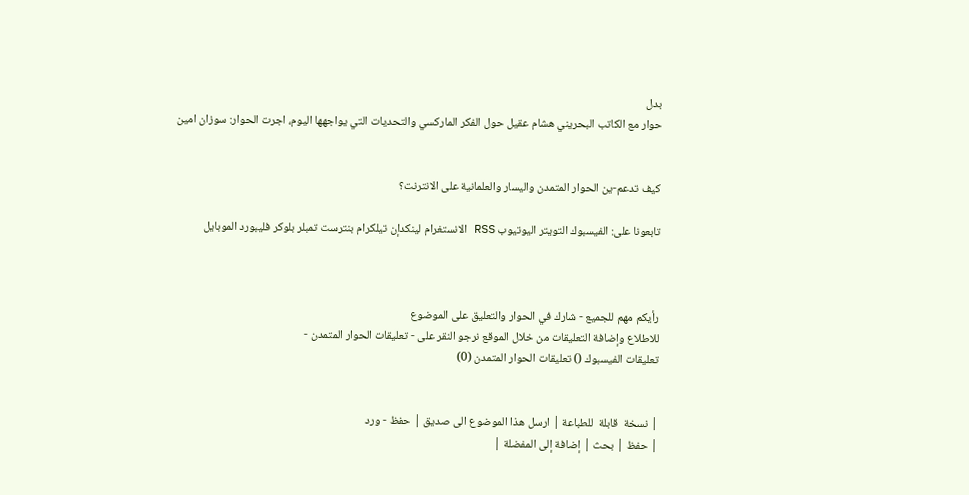بدل
حوار مع الكاتب البحريني هشام عقيل حول الفكر الماركسي والتحديات التي يواجهها اليوم، اجرت الحوار: سوزان امين


كيف تدعم-ين الحوار المتمدن واليسار والعلمانية على الانترنت؟

تابعونا على: الفيسبوك التويتر اليوتيوب RSS الانستغرام لينكدإن تيلكرام بنترست تمبلر بلوكر فليبورد الموبايل



رأيكم مهم للجميع - شارك في الحوار والتعليق على الموضوع
للاطلاع وإضافة التعليقات من خلال الموقع نرجو النقر على - تعليقات الحوار المتمدن -
تعليقات الفيسبوك () تعليقات الحوار المتمدن (0)


| نسخة  قابلة  للطباعة | ارسل هذا الموضوع الى صديق | حفظ - ورد
| حفظ | بحث | إضافة إلى المفضلة |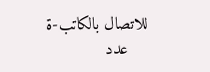للاتصال بالكاتب-ة
    عدد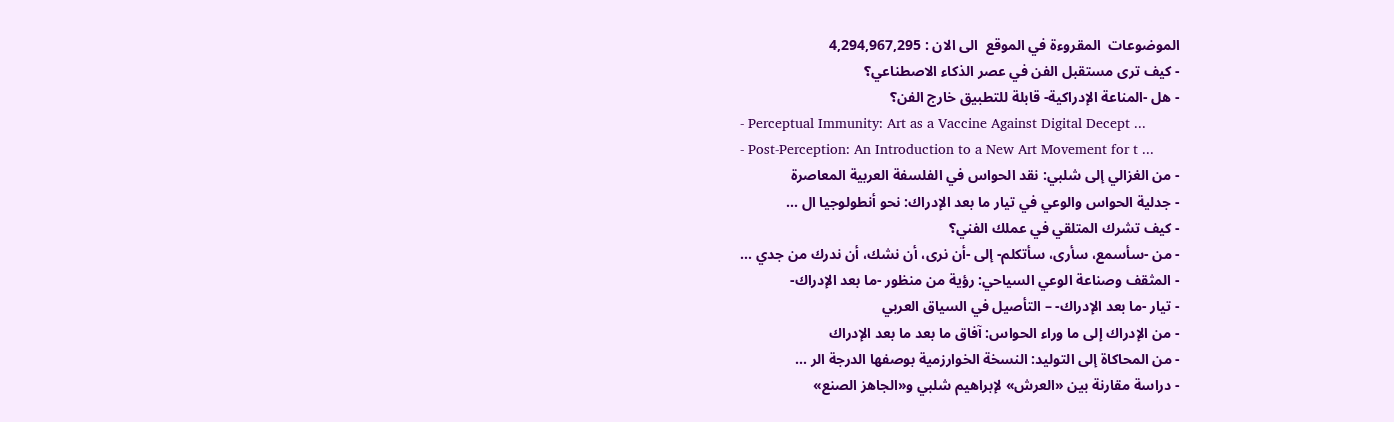الموضوعات  المقروءة في الموقع  الى الان : 4,294,967,295
- كيف ترى مستقبل الفن في عصر الذكاء الاصطناعي؟
- هل -المناعة الإدراكية- قابلة للتطبيق خارج الفن؟
- Perceptual Immunity: Art as a Vaccine Against Digital Decept ...
- Post-Perception: An Introduction to a New Art Movement for t ...
- من الغزالي إلى شلبي: نقد الحواس في الفلسفة العربية المعاصرة
- جدلية الحواس والوعي في تيار ما بعد الإدراك: نحو أنطولوجيا ال ...
- كيف تشرك المتلقي في عملك الفني؟
- من -سأسمع، سأرى، سأتكلم- إلى -أن نرى، أن نشك، أن ندرك من جدي ...
- المثقف وصناعة الوعي السياحي: رؤية من منظور -ما بعد الإدراك-
- تيار -ما بعد الإدراك- – التأصيل في السياق العربي
- من الإدراك إلى ما وراء الحواس: آفاق ما بعد ما بعد الإدراك
- من المحاكاة إلى التوليد: النسخة الخوارزمية بوصفها الدرجة الر ...
- دراسة مقارنة بين «العرش» لإبراهيم شلبي و«الجاهز الصنع»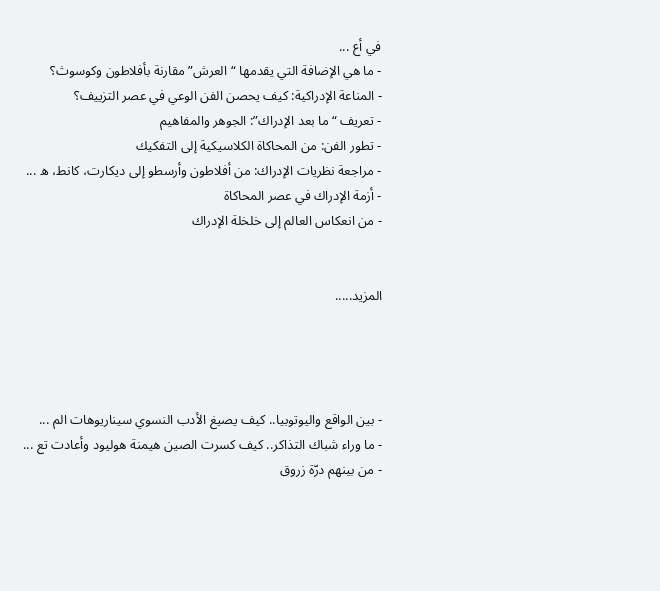في أع ...
- ما هي الإضافة التي يقدمها “العرش” مقارنة بأفلاطون وكوسوث؟
- المناعة الإدراكية: كيف يحصن الفن الوعي في عصر التزييف؟
- تعريف “ما بعد الإدراك”: الجوهر والمفاهيم
- تطور الفن: من المحاكاة الكلاسيكية إلى التفكيك
- مراجعة نظريات الإدراك: من أفلاطون وأرسطو إلى ديكارت، كانط، ه ...
- أزمة الإدراك في عصر المحاكاة
- من انعكاس العالم إلى خلخلة الإدراك


المزيد.....




- بين الواقع واليوتوبيا.. كيف يصيغ الأدب النسوي سيناريوهات الم ...
- ما وراء شباك التذاكر.. كيف كسرت الصين هيمنة هوليود وأعادت تع ...
- من بينهم درّة زروق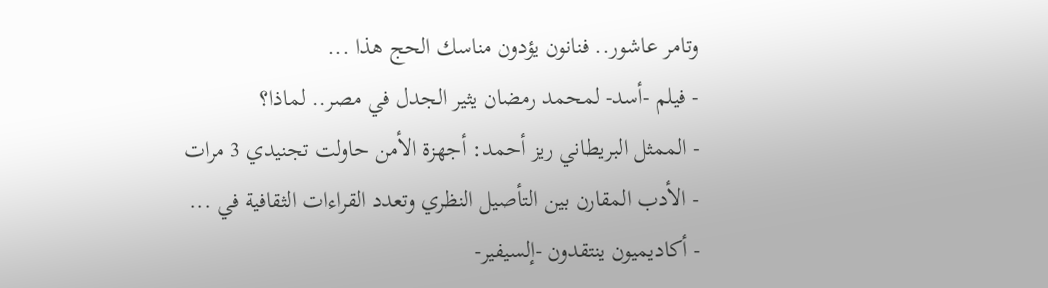وتامر عاشور.. فنانون يؤدون مناسك الحج هذا ...
- فيلم -أسد- لمحمد رمضان يثير الجدل في مصر.. لماذا؟
- الممثل البريطاني ريز أحمد: أجهزة الأمن حاولت تجنيدي 3 مرات
- الأدب المقارن بين التأصيل النظري وتعدد القراءات الثقافية في ...
- أكاديميون ينتقدون -إلسيفير-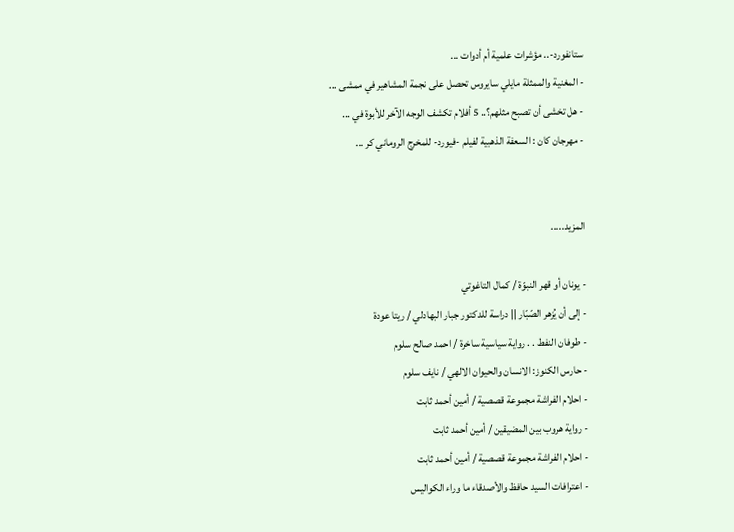ستانفورد-.. مؤشرات علمية أم أدوات ...
- المغنية والممثلة مايلي سايروس تحصل على نجمة المشاهير في ممشى ...
- هل تخشى أن تصبح مثلهم؟.. 5 أفلام تكشف الوجه الآخر للأبوة في ...
- مهرجان كان : السعفة الذهبية لفيلم -فيورد- للمخرج الروماني كر ...


المزيد.....

- يونان أو قهر النبوّة / كمال التاغوتي
- إلى أن يُزهر الصّبّار || دراسة للدكتور جبار البهادلي / ريتا عودة
- طوفان النفط . . رواية سياسية ساخرة / احمد صالح سلوم
- حارس الكنوز: الانسان والحيوان الالهي / نايف سلوم
- احلام الفراشة مجموعة قصصية / أمين أحمد ثابت
- رواية هروب بين المضيقين / أمين أحمد ثابت
- احلام الفراشة مجموعة قصصية / أمين أحمد ثابت
- اعترافات السيد حافظ والأصدقاء ما وراء الكواليس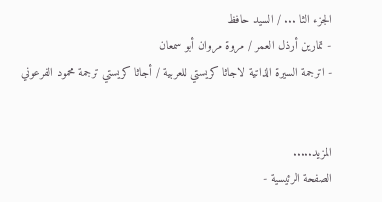الجزء الثا ... / السيد حافظ
- تمارين أرذل العمر / مروة مروان أبو سمعان
- اترجمة السيرة الذاتية لاجاثا كريستي للعربية / أجاثا كريستي ترجمة محمود الفرعوني


المزيد.....
الصفحة الرئيسية -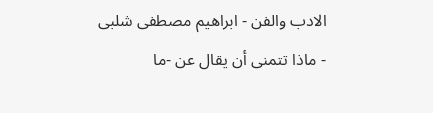الادب والفن - ابراهيم مصطفى شلبى - ماذا تتمنى أن يقال عن -ما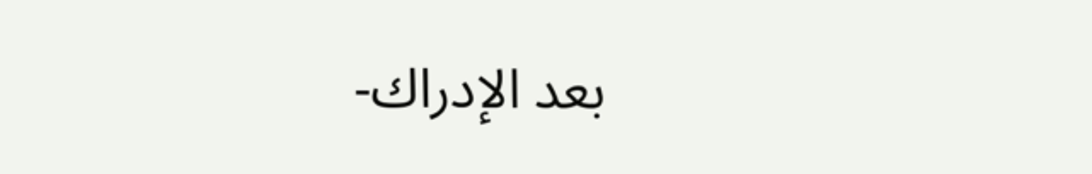بعد الإدراك-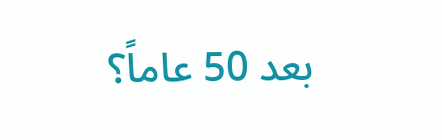بعد 50 عاماً؟